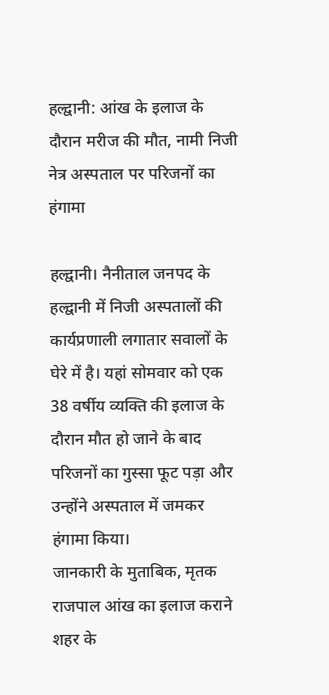हल्द्वानी: आंख के इलाज के दौरान मरीज की मौत, नामी निजी नेत्र अस्पताल पर परिजनों का हंगामा

हल्द्वानी। नैनीताल जनपद के हल्द्वानी में निजी अस्पतालों की कार्यप्रणाली लगातार सवालों के घेरे में है। यहां सोमवार को एक 38 वर्षीय व्यक्ति की इलाज के दौरान मौत हो जाने के बाद परिजनों का गुस्सा फूट पड़ा और उन्होंने अस्पताल में जमकर हंगामा किया।
जानकारी के मुताबिक, मृतक राजपाल आंख का इलाज कराने शहर के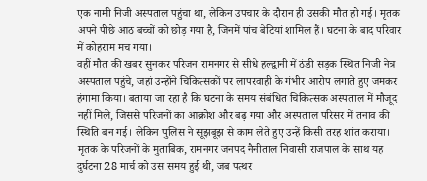एक नामी निजी अस्पताल पहुंचा था, लेकिन उपचार के दौरान ही उसकी मौत हो गई। मृतक अपने पीछे आठ बच्चों को छोड़ गया है, जिनमें पांच बेटियां शामिल हैं। घटना के बाद परिवार में कोहराम मच गया।
वहीं मौत की खबर सुनकर परिजन रामनगर से सीधे हल्द्वानी में ठंडी सड़क स्थित निजी नेत्र अस्पताल पहुंचे, जहां उन्होंने चिकित्सकों पर लापरवाही के गंभीर आरोप लगाते हुए जमकर हंगामा किया। बताया जा रहा है कि घटना के समय संबंधित चिकित्सक अस्पताल में मौजूद नहीं मिले, जिससे परिजनों का आक्रोश और बढ़ गया और अस्पताल परिसर में तनाव की स्थिति बन गई। लेकिन पुलिस ने सूझबूझ से काम लेते हुए उन्हें किसी तरह शांत कराया।
मृतक के परिजनों के मुताबिक, रामनगर जनपद नैनीताल निवासी राजपाल के साथ यह दुर्घटना 28 मार्च को उस समय हुई थी, जब पत्थर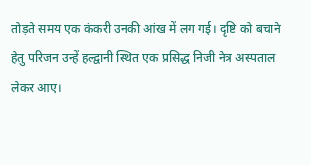तोड़ते समय एक कंकरी उनकी आंख में लग गई। दृष्टि को बचाने हेतु परिजन उन्हें हल्द्वानी स्थित एक प्रसिद्ध निजी नेत्र अस्पताल लेकर आए।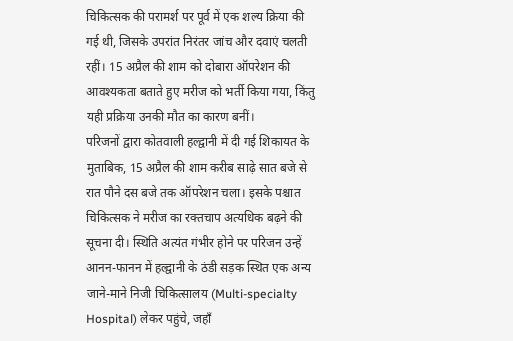चिकित्सक की परामर्श पर पूर्व में एक शल्य क्रिया की गई थी, जिसके उपरांत निरंतर जांच और दवाएं चलती रहीं। 15 अप्रैल की शाम को दोबारा ऑपरेशन की आवश्यकता बताते हुए मरीज को भर्ती किया गया, किंतु यही प्रक्रिया उनकी मौत का कारण बनीं।
परिजनों द्वारा कोतवाली हल्द्वानी में दी गई शिकायत के मुताबिक, 15 अप्रैल की शाम करीब साढ़े सात बजे से रात पौने दस बजे तक ऑपरेशन चला। इसके पश्चात चिकित्सक ने मरीज का रक्तचाप अत्यधिक बढ़ने की सूचना दी। स्थिति अत्यंत गंभीर होने पर परिजन उन्हें आनन-फानन में हल्द्वानी के ठंडी सड़क स्थित एक अन्य जाने-माने निजी चिकित्सालय (Multi-specialty Hospital) लेकर पहुंचे, जहाँ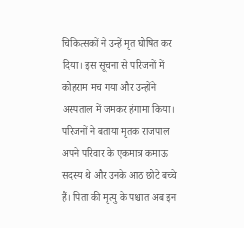चिकित्सकों ने उन्हें मृत घोषित कर दिया। इस सूचना से परिजनों में कोहराम मच गया और उन्होंने अस्पताल में जमकर हंगामा किया।
परिजनों ने बताया मृतक राजपाल अपने परिवार के एकमात्र कमाऊ सदस्य थे और उनके आठ छोटे बच्चे हैं। पिता की मृत्यु के पश्चात अब इन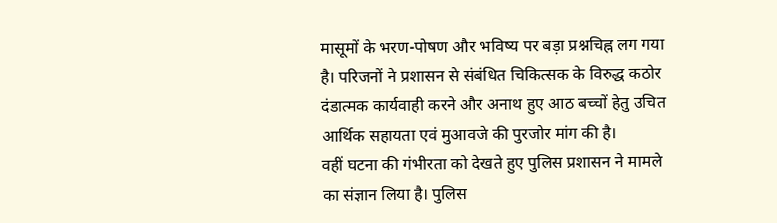मासूमों के भरण-पोषण और भविष्य पर बड़ा प्रश्नचिह्न लग गया है। परिजनों ने प्रशासन से संबंधित चिकित्सक के विरुद्ध कठोर दंडात्मक कार्यवाही करने और अनाथ हुए आठ बच्चों हेतु उचित आर्थिक सहायता एवं मुआवजे की पुरजोर मांग की है।
वहीं घटना की गंभीरता को देखते हुए पुलिस प्रशासन ने मामले का संज्ञान लिया है। पुलिस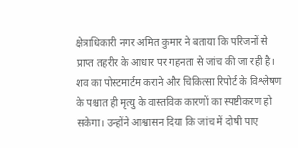क्षेत्राधिकारी नगर अमित कुमार ने बताया कि परिजनों से प्राप्त तहरीर के आधार पर गहनता से जांच की जा रही है। शव का पोस्टमार्टम कराने और चिकित्सा रिपोर्ट के विश्लेषण के पश्चात ही मृत्यु के वास्तविक कारणों का स्पष्टीकरण हो सकेगा। उन्होंने आश्वासन दिया कि जांच में दोषी पाए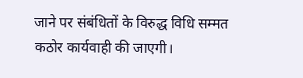जाने पर संबंधितों के विरुद्ध विधि सम्मत कठोर कार्यवाही की जाएगी।